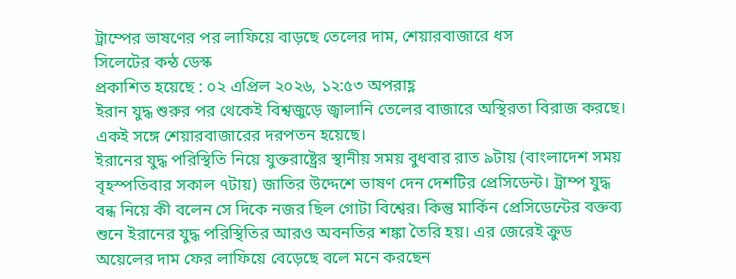ট্রাম্পের ভাষণের পর লাফিয়ে বাড়ছে তেলের দাম, শেয়ারবাজারে ধস
সিলেটের কন্ঠ ডেস্ক
প্রকাশিত হয়েছে : ০২ এপ্রিল ২০২৬, ১২:৫৩ অপরাহ্ণ
ইরান যুদ্ধ শুরুর পর থেকেই বিশ্বজুড়ে জ্বালানি তেলের বাজারে অস্থিরতা বিরাজ করছে। একই সঙ্গে শেয়ারবাজারের দরপতন হয়েছে।
ইরানের যুদ্ধ পরিস্থিতি নিয়ে যুক্তরাষ্ট্রের স্থানীয় সময় বুধবার রাত ৯টায় (বাংলাদেশ সময় বৃহস্পতিবার সকাল ৭টায়) জাতির উদ্দেশে ভাষণ দেন দেশটির প্রেসিডেন্ট। ট্রাম্প যুদ্ধ বন্ধ নিয়ে কী বলেন সে দিকে নজর ছিল গোটা বিশ্বের। কিন্তু মার্কিন প্রেসিডেন্টের বক্তব্য শুনে ইরানের যুদ্ধ পরিস্থিতির আরও অবনতির শঙ্কা তৈরি হয়। এর জেরেই ক্রুড অয়েলের দাম ফের লাফিয়ে বেড়েছে বলে মনে করছেন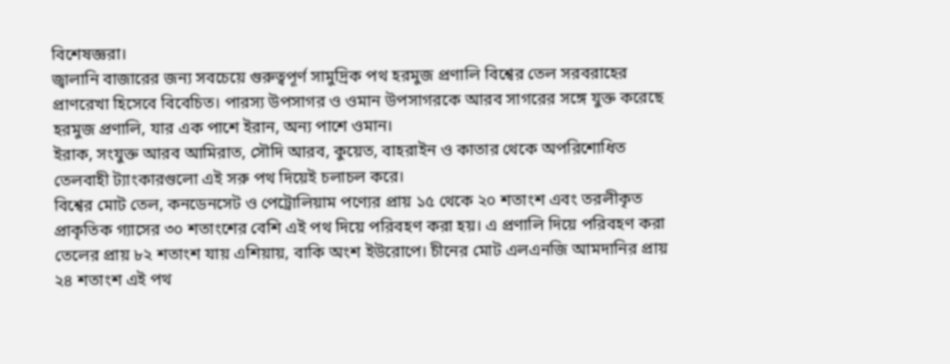বিশেষজ্ঞরা।
জ্বালানি বাজারের জন্য সবচেয়ে গুরুত্বপূর্ণ সামুদ্রিক পথ হরমুজ প্রণালি বিশ্বের তেল সরবরাহের প্রাণরেখা হিসেবে বিবেচিত। পারস্য উপসাগর ও ওমান উপসাগরকে আরব সাগরের সঙ্গে যুক্ত করেছে হরমুজ প্রণালি, যার এক পাশে ইরান, অন্য পাশে ওমান।
ইরাক, সংযুক্ত আরব আমিরাত, সৌদি আরব, কুয়েত, বাহরাইন ও কাতার থেকে অপরিশোধিত তেলবাহী ট্যাংকারগুলো এই সরু পথ দিয়েই চলাচল করে।
বিশ্বের মোট তেল, কনডেনসেট ও পেট্রোলিয়াম পণ্যের প্রায় ১৫ থেকে ২০ শতাংশ এবং তরলীকৃত প্রাকৃতিক গ্যাসের ৩০ শতাংশের বেশি এই পথ দিয়ে পরিবহণ করা হয়। এ প্রণালি দিয়ে পরিবহণ করা তেলের প্রায় ৮২ শতাংশ যায় এশিয়ায়, বাকি অংশ ইউরোপে। চীনের মোট এলএনজি আমদানির প্রায় ২৪ শতাংশ এই পথ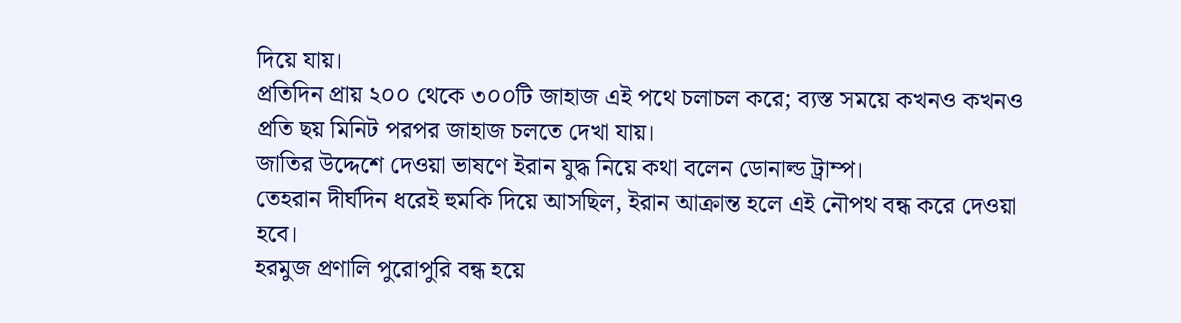দিয়ে যায়।
প্রতিদিন প্রায় ২০০ থেকে ৩০০টি জাহাজ এই পথে চলাচল করে; ব্যস্ত সময়ে কখনও কখনও প্রতি ছয় মিনিট পরপর জাহাজ চলতে দেখা যায়।
জাতির উদ্দেশে দেওয়া ভাষণে ইরান যুদ্ধ নিয়ে কথা বলেন ডোনাল্ড ট্রাম্প।
তেহরান দীর্ঘদিন ধরেই হুমকি দিয়ে আসছিল, ইরান আক্রান্ত হলে এই নৌপথ বন্ধ করে দেওয়া হবে।
হরমুজ প্রণালি পুরোপুরি বন্ধ হয়ে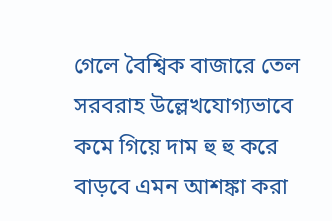গেলে বৈশ্বিক বাজারে তেল সরবরাহ উল্লেখযোগ্যভাবে কমে গিয়ে দাম হু হু করে বাড়বে এমন আশঙ্কা করা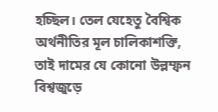হচ্ছিল। তেল যেহেতু বৈশ্বিক অর্থনীতির মূল চালিকাশক্তি, তাই দামের যে কোনো উল্লম্ফন বিশ্বজুড়ে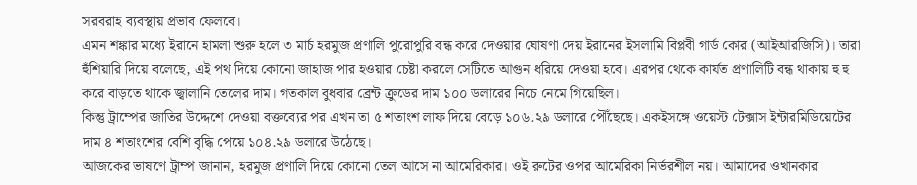সরবরাহ ব্যবস্থায় প্রভাব ফেলবে।
এমন শঙ্কার মধ্যে ইরানে হামলা শুরু হলে ৩ মার্চ হরমুজ প্রণালি পুরোপুরি বন্ধ করে দেওয়ার ঘোষণা দেয় ইরানের ইসলামি বিপ্লবী গার্ড কোর (আইআরজিসি)। তারা হুঁশিয়ারি দিয়ে বলেছে, এই পথ দিয়ে কোনো জাহাজ পার হওয়ার চেষ্টা করলে সেটিতে আগুন ধরিয়ে দেওয়া হবে। এরপর থেকে কার্যত প্রণালিটি বন্ধ থাকায় হু হু করে বাড়তে থাকে জ্বালানি তেলের দাম। গতকাল বুধবার ব্রেন্ট ক্রুডের দাম ১০০ ডলারের নিচে নেমে গিয়েছিল।
কিন্তু ট্রাম্পের জাতির উদ্দেশে দেওয়া বক্তব্যের পর এখন তা ৫ শতাংশ লাফ দিয়ে বেড়ে ১০৬.২৯ ডলারে পৌঁছেছে। একইসঙ্গে ওয়েস্ট টেক্সাস ইন্টারমিডিয়েটের দাম ৪ শতাংশের বেশি বৃদ্ধি পেয়ে ১০৪.২৯ ডলারে উঠেছে।
আজকের ভাষণে ট্রাম্প জানান, হরমুজ প্রণালি দিয়ে কোনো তেল আসে না আমেরিকার। ওই রুটের ওপর আমেরিকা নির্ভরশীল নয়। আমাদের ওখানকার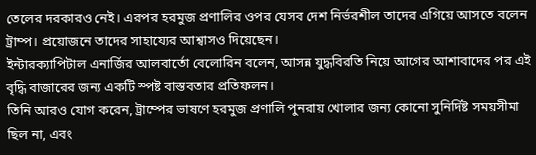তেলের দরকারও নেই। এরপর হরমুজ প্রণালির ওপর যেসব দেশ নির্ভরশীল তাদের এগিয়ে আসতে বলেন ট্রাম্প। প্রয়োজনে তাদের সাহায্যের আশ্বাসও দিয়েছেন।
ইন্টারক্যাপিটাল এনার্জির আলবার্তো বেলোরিন বলেন, আসন্ন যুদ্ধবিরতি নিয়ে আগের আশাবাদের পর এই বৃদ্ধি বাজারের জন্য একটি স্পষ্ট বাস্তবতার প্রতিফলন।
তিনি আরও যোগ করেন, ট্রাম্পের ভাষণে হরমুজ প্রণালি পুনরায় খোলার জন্য কোনো সুনির্দিষ্ট সময়সীমা ছিল না, এবং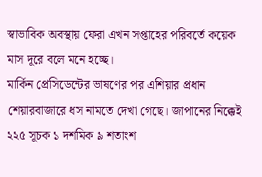স্বাভাবিক অবস্থায় ফেরা এখন সপ্তাহের পরিবর্তে কয়েক মাস দূরে বলে মনে হচ্ছে।
মার্কিন প্রেসিডেন্টের ভাষণের পর এশিয়ার প্রধান শেয়ারবাজারে ধস নামতে দেখা গেছে। জাপানের নিক্কেই ২২৫ সূচক ১ দশমিক ৯ শতাংশ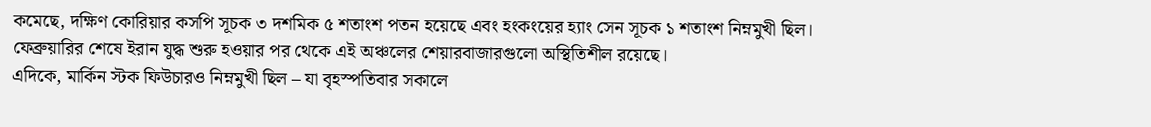কমেছে, দক্ষিণ কোরিয়ার কসপি সূচক ৩ দশমিক ৫ শতাংশ পতন হয়েছে এবং হংকংয়ের হ্যাং সেন সূচক ১ শতাংশ নিম্নমুখী ছিল।
ফেব্রুয়ারির শেষে ইরান যুদ্ধ শুরু হওয়ার পর থেকে এই অঞ্চলের শেয়ারবাজারগুলো অস্থিতিশীল রয়েছে।
এদিকে, মার্কিন স্টক ফিউচারও নিম্নমুখী ছিল – যা বৃহস্পতিবার সকালে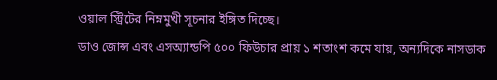ওয়াল স্ট্রিটের নিম্নমুখী সূচনার ইঙ্গিত দিচ্ছে।
ডাও জোন্স এবং এসঅ্যান্ডপি ৫০০ ফিউচার প্রায় ১ শতাংশ কমে যায়, অন্যদিকে নাসডাক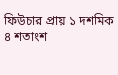ফিউচার প্রায় ১ দশমিক ৪ শতাংশ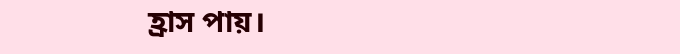হ্রাস পায়।